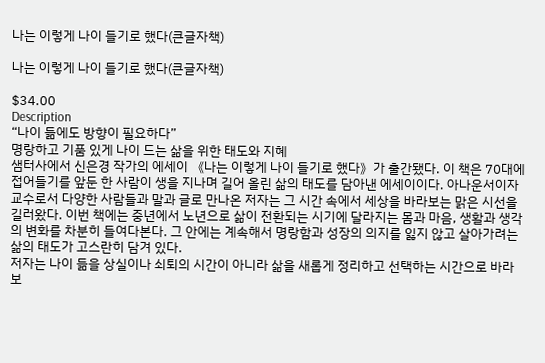나는 이렇게 나이 들기로 했다(큰글자책)

나는 이렇게 나이 들기로 했다(큰글자책)

$34.00
Description
“나이 듦에도 방향이 필요하다”
명랑하고 기품 있게 나이 드는 삶을 위한 태도와 지혜
샘터사에서 신은경 작가의 에세이 《나는 이렇게 나이 들기로 했다》가 출간됐다. 이 책은 70대에 접어들기를 앞둔 한 사람이 생을 지나며 길어 올린 삶의 태도를 담아낸 에세이이다. 아나운서이자 교수로서 다양한 사람들과 말과 글로 만나온 저자는 그 시간 속에서 세상을 바라보는 맑은 시선을 길러왔다. 이번 책에는 중년에서 노년으로 삶이 전환되는 시기에 달라지는 몸과 마음, 생활과 생각의 변화를 차분히 들여다본다. 그 안에는 계속해서 명랑함과 성장의 의지를 잃지 않고 살아가려는 삶의 태도가 고스란히 담겨 있다.
저자는 나이 듦을 상실이나 쇠퇴의 시간이 아니라 삶을 새롭게 정리하고 선택하는 시간으로 바라보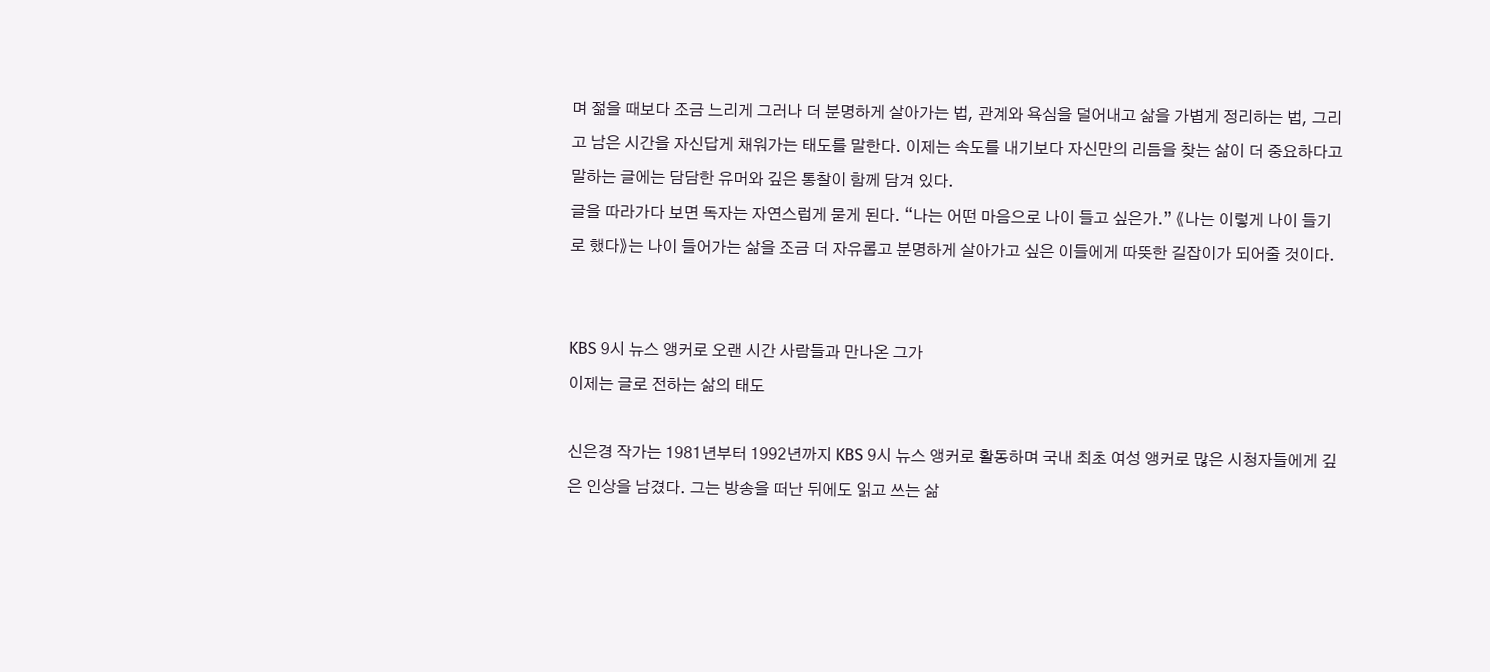며 젊을 때보다 조금 느리게 그러나 더 분명하게 살아가는 법, 관계와 욕심을 덜어내고 삶을 가볍게 정리하는 법, 그리고 남은 시간을 자신답게 채워가는 태도를 말한다. 이제는 속도를 내기보다 자신만의 리듬을 찾는 삶이 더 중요하다고 말하는 글에는 담담한 유머와 깊은 통찰이 함께 담겨 있다.
글을 따라가다 보면 독자는 자연스럽게 묻게 된다. “나는 어떤 마음으로 나이 들고 싶은가.” 《나는 이렇게 나이 들기로 했다》는 나이 들어가는 삶을 조금 더 자유롭고 분명하게 살아가고 싶은 이들에게 따뜻한 길잡이가 되어줄 것이다.


KBS 9시 뉴스 앵커로 오랜 시간 사람들과 만나온 그가
이제는 글로 전하는 삶의 태도

신은경 작가는 1981년부터 1992년까지 KBS 9시 뉴스 앵커로 활동하며 국내 최초 여성 앵커로 많은 시청자들에게 깊은 인상을 남겼다. 그는 방송을 떠난 뒤에도 읽고 쓰는 삶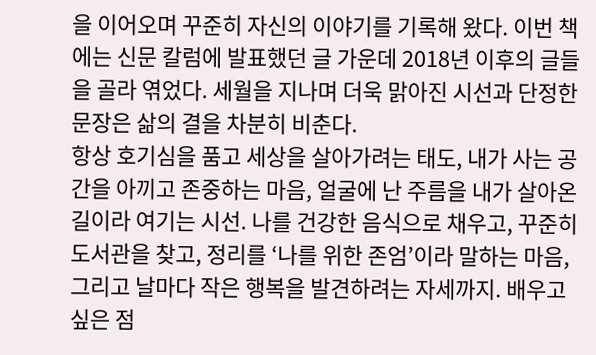을 이어오며 꾸준히 자신의 이야기를 기록해 왔다. 이번 책에는 신문 칼럼에 발표했던 글 가운데 2018년 이후의 글들을 골라 엮었다. 세월을 지나며 더욱 맑아진 시선과 단정한 문장은 삶의 결을 차분히 비춘다.
항상 호기심을 품고 세상을 살아가려는 태도, 내가 사는 공간을 아끼고 존중하는 마음, 얼굴에 난 주름을 내가 살아온 길이라 여기는 시선. 나를 건강한 음식으로 채우고, 꾸준히 도서관을 찾고, 정리를 ‘나를 위한 존엄’이라 말하는 마음, 그리고 날마다 작은 행복을 발견하려는 자세까지. 배우고 싶은 점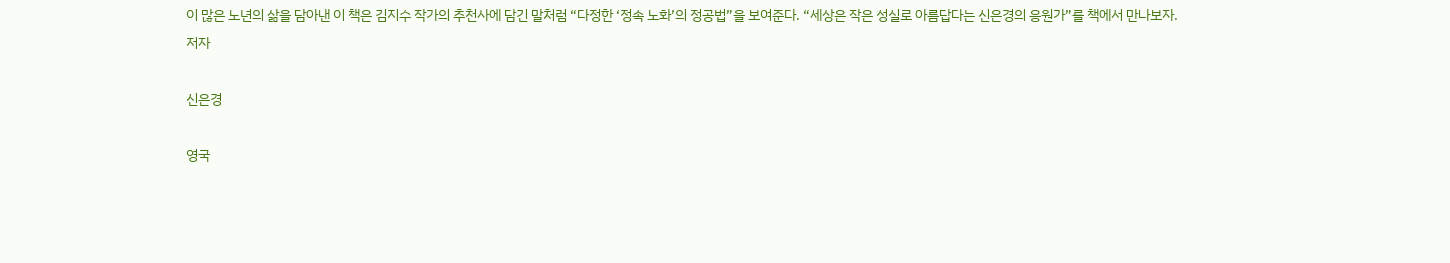이 많은 노년의 삶을 담아낸 이 책은 김지수 작가의 추천사에 담긴 말처럼 “다정한 ‘정속 노화’의 정공법”을 보여준다. “세상은 작은 성실로 아름답다는 신은경의 응원가”를 책에서 만나보자.
저자

신은경

영국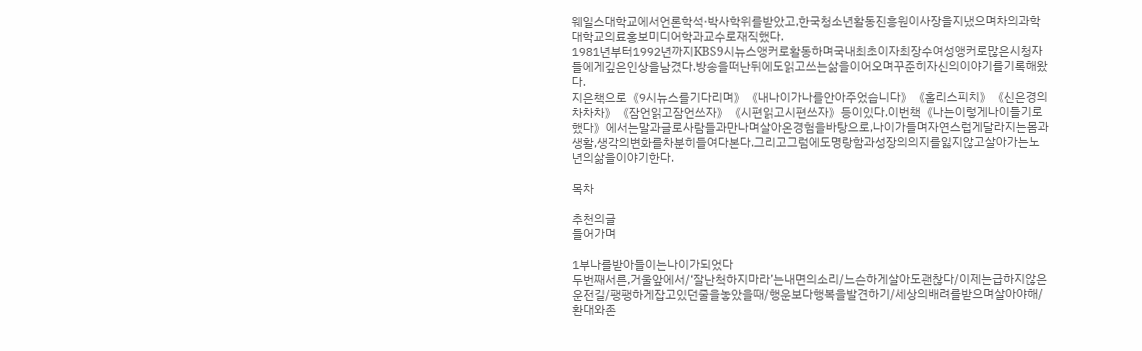웨일스대학교에서언론학석·박사학위를받았고,한국청소년활동진흥원이사장을지냈으며차의과학대학교의료홍보미디어학과교수로재직했다.
1981년부터1992년까지KBS9시뉴스앵커로활동하며국내최초이자최장수여성앵커로많은시청자들에게깊은인상을남겼다.방송을떠난뒤에도읽고쓰는삶을이어오며꾸준히자신의이야기를기록해왔다.
지은책으로《9시뉴스를기다리며》《내나이가나를안아주었습니다》《홀리스피치》《신은경의차차차》《잠언읽고잠언쓰자》《시편읽고시편쓰자》등이있다.이번책《나는이렇게나이들기로했다》에서는말과글로사람들과만나며살아온경험을바탕으로,나이가들며자연스럽게달라지는몸과생활,생각의변화를차분히들여다본다.그리고그럼에도명랑함과성장의의지를잃지않고살아가는노년의삶을이야기한다.

목차

추천의글
들어가며

1부나를받아들이는나이가되었다
두번째서른,거울앞에서/‘잘난척하지마라’는내면의소리/느슨하게살아도괜찮다/이제는급하지않은운전길/팽팽하게잡고있던줄을놓았을때/행운보다행복을발견하기/세상의배려를받으며살아야해/환대와존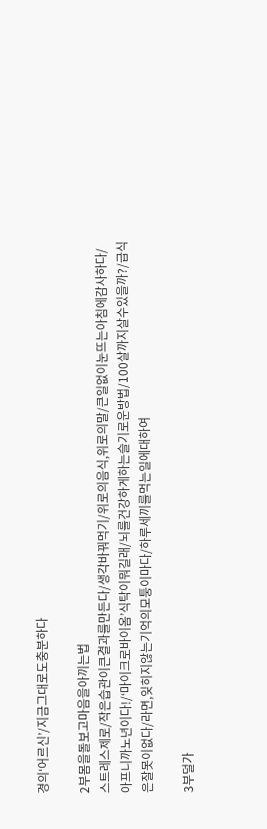경의‘어르신’/지금그대로도충분하다

2부몸을돌보고마음을아끼는법
스트레스제로/작은습관이큰결과를만든다/생각바꿔먹기/위로의음식,위로의말/큰일없이눈뜨는아침에감사하다/아프니까노년이다!/‘마이크로바이옴’식탁이뭐길래/뇌를건강하게하는슬기로운방법/100살까지살수있을까?/급식은잘못이없다/라면,잊히지않는기억의모퉁이마다/하루세끼를먹는일에대하여

3부덜가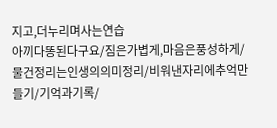지고,더누리며사는연습
아끼다똥된다구요/짐은가볍게,마음은풍성하게/물건정리는인생의의미정리/비워낸자리에추억만들기/기억과기록/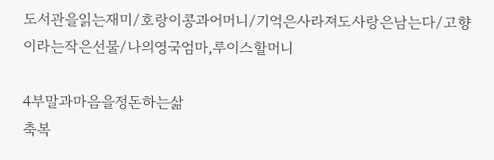도서관을읽는재미/호랑이콩과어머니/기억은사라져도사랑은남는다/고향이라는작은선물/나의영국엄마,루이스할머니

4부말과마음을정돈하는삶
축복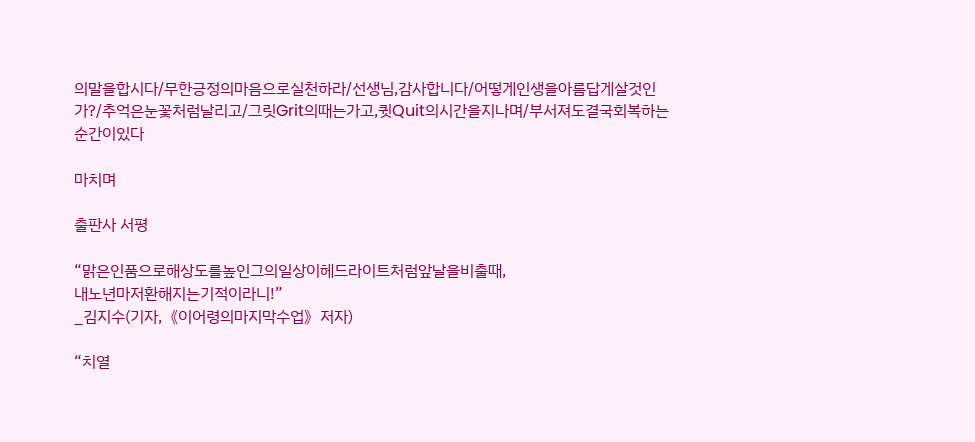의말을합시다/무한긍정의마음으로실천하라/선생님,감사합니다/어떻게인생을아름답게살것인가?/추억은눈꽃처럼날리고/그릿Grit의때는가고,큇Quit의시간을지나며/부서져도결국회복하는순간이있다

마치며

출판사 서평

“맑은인품으로해상도를높인그의일상이헤드라이트처럼앞날을비출때,
내노년마저환해지는기적이라니!”
_김지수(기자,《이어령의마지막수업》저자)

“치열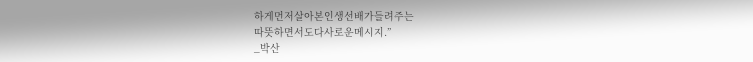하게먼저살아본인생선배가들려주는
따뜻하면서도다사로운메시지.”
_박산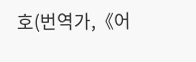호(번역가,《어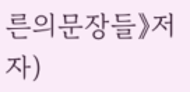른의문장들》저자)